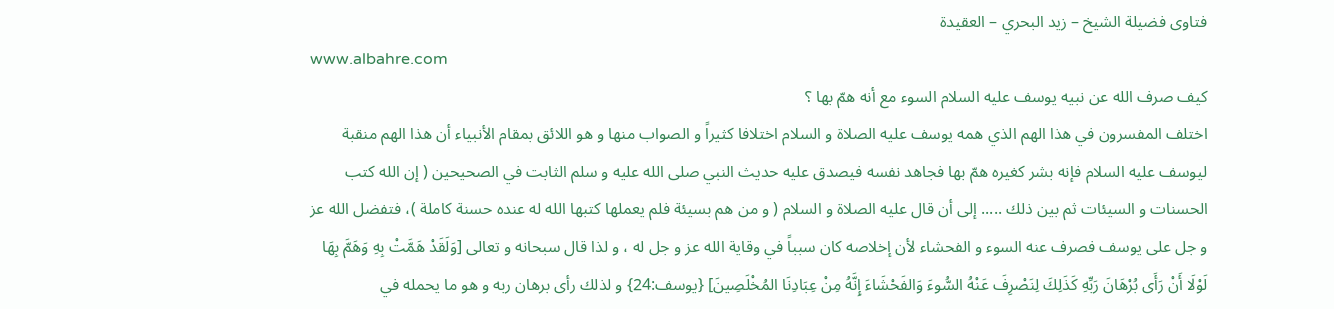فتاوى فضيلة الشيخ – زيد البحري – العقيدة
www.albahre.com
كيف صرف الله عن نبيه يوسف عليه السلام السوء مع أنه همّ بها ؟
اختلف المفسرون في هذا الهم الذي همه يوسف عليه الصلاة و السلام اختلافا كثيراً و الصواب منها و هو اللائق بمقام الأنبياء أن هذا الهم منقبة ليوسف عليه السلام فإنه بشر كغيره همّ بها فجاهد نفسه فيصدق عليه حديث النبي صلى الله عليه و سلم الثابت في الصحيحين ( إن الله كتب الحسنات و السيئات ثم بين ذلك ..... إلى أن قال عليه الصلاة و السلام ( و من هم بسيئة فلم يعملها كتبها الله له عنده حسنة كاملة )، فتفضل الله عز و جل على يوسف فصرف عنه السوء و الفحشاء لأن إخلاصه كان سبباً في وقاية الله عز و جل له ، و لذا قال سبحانه و تعالى [وَلَقَدْ هَمَّتْ بِهِ وَهَمَّ بِهَا لَوْلَا أَنْ رَأَى بُرْهَانَ رَبِّهِ كَذَلِكَ لِنَصْرِفَ عَنْهُ السُّوءَ وَالفَحْشَاءَ إِنَّهُ مِنْ عِبَادِنَا المُخْلَصِينَ] {يوسف:24} و لذلك رأى برهان ربه و هو ما يحمله في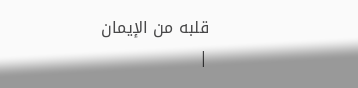قلبه من الإيمان
|